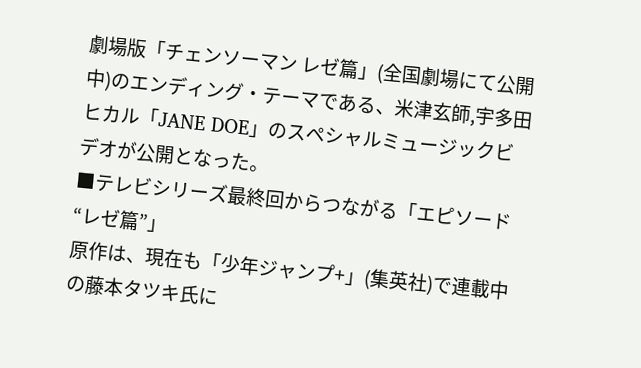劇場版「チェンソーマン レゼ篇」(全国劇場にて公開中)のエンディング・テーマである、米津玄師,宇多田ヒカル「JANE DOE」のスペシャルミュージックビデオが公開となった。
■テレビシリーズ最終回からつながる「エピソード“レゼ篇”」
原作は、現在も「少年ジャンプ+」(集英社)で連載中の藤本タツキ氏に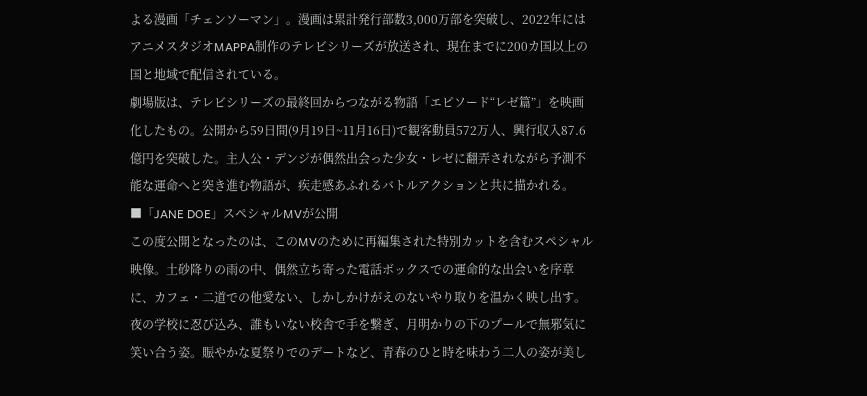よる漫画「チェンソーマン」。漫画は累計発行部数3,000万部を突破し、2022年にはアニメスタジオMAPPA制作のテレビシリーズが放送され、現在までに200カ国以上の国と地域で配信されている。
劇場版は、テレビシリーズの最終回からつながる物語「エピソード“レゼ篇”」を映画化したもの。公開から59日間(9月19日~11月16日)で観客動員572万人、興行収入87.6億円を突破した。主人公・デンジが偶然出会った少女・レゼに翻弄されながら予測不能な運命へと突き進む物語が、疾走感あふれるバトルアクションと共に描かれる。
■「JANE DOE」スペシャルMVが公開
この度公開となったのは、このMVのために再編集された特別カットを含むスペシャル映像。土砂降りの雨の中、偶然立ち寄った電話ボックスでの運命的な出会いを序章に、カフェ・二道での他愛ない、しかしかけがえのないやり取りを温かく映し出す。
夜の学校に忍び込み、誰もいない校舎で手を繋ぎ、月明かりの下のプールで無邪気に笑い合う姿。賑やかな夏祭りでのデートなど、青春のひと時を味わう二人の姿が美し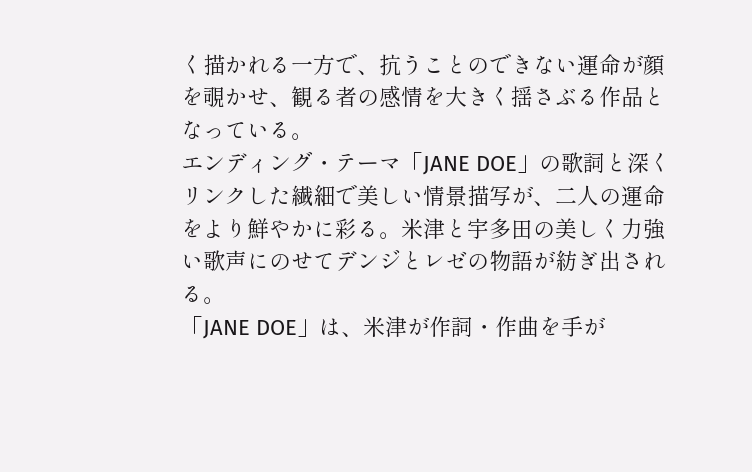く描かれる一方で、抗うことのできない運命が顔を覗かせ、観る者の感情を大きく揺さぶる作品となっている。
エンディング・テーマ「JANE DOE」の歌詞と深くリンクした繊細で美しい情景描写が、二人の運命をより鮮やかに彩る。米津と宇多田の美しく力強い歌声にのせてデンジとレゼの物語が紡ぎ出される。
「JANE DOE」は、米津が作詞・作曲を手が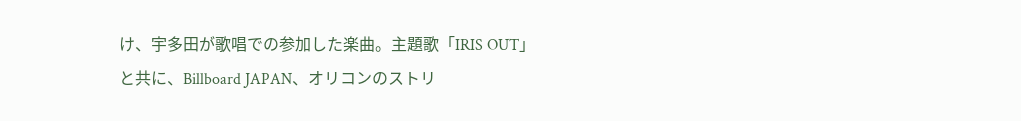け、宇多田が歌唱での参加した楽曲。主題歌「IRIS OUT」と共に、Billboard JAPAN、オリコンのストリ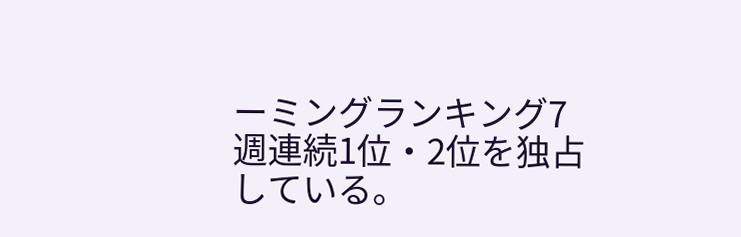ーミングランキング7週連続1位・2位を独占している。